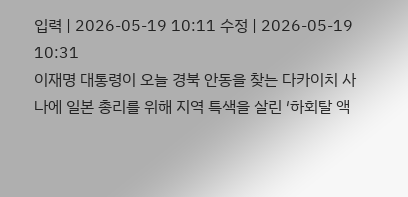입력 | 2026-05-19 10:11 수정 | 2026-05-19 10:31
이재명 대통령이 오늘 경북 안동을 찾는 다카이치 사나에 일본 총리를 위해 지역 특색을 살린 ′하회탈 액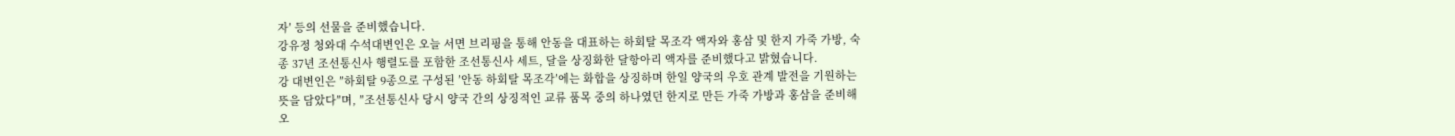자′ 등의 선물을 준비했습니다.
강유정 청와대 수석대변인은 오늘 서면 브리핑을 통해 안동을 대표하는 하회탈 목조각 액자와 홍삼 및 한지 가죽 가방, 숙종 37년 조선통신사 행렬도를 포함한 조선통신사 세트, 달을 상징화한 달항아리 액자를 준비했다고 밝혔습니다.
강 대변인은 ″하회탈 9종으로 구성된 ′안동 하회탈 목조각′에는 화합을 상징하며 한일 양국의 우호 관계 발전을 기원하는 뜻을 담았다″며, ″조선통신사 당시 양국 간의 상징적인 교류 품목 중의 하나였던 한지로 만든 가죽 가방과 홍삼을 준비해 오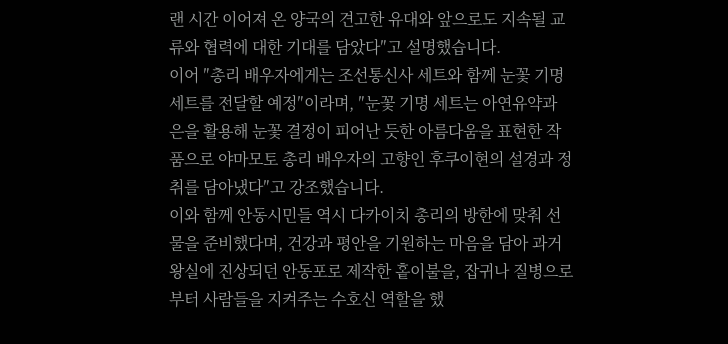랜 시간 이어져 온 양국의 견고한 유대와 앞으로도 지속될 교류와 협력에 대한 기대를 담았다″고 설명했습니다.
이어 ″총리 배우자에게는 조선통신사 세트와 함께 눈꽃 기명 세트를 전달할 예정″이라며, ″눈꽃 기명 세트는 아연유약과 은을 활용해 눈꽃 결정이 피어난 듯한 아름다움을 표현한 작품으로 야마모토 총리 배우자의 고향인 후쿠이현의 설경과 정취를 담아냈다″고 강조했습니다.
이와 함께 안동시민들 역시 다카이치 총리의 방한에 맞춰 선물을 준비했다며, 건강과 평안을 기원하는 마음을 담아 과거 왕실에 진상되던 안동포로 제작한 홑이불을, 잡귀나 질병으로부터 사람들을 지켜주는 수호신 역할을 했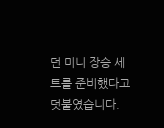던 미니 장승 세트를 준비했다고 덧붙였습니다.